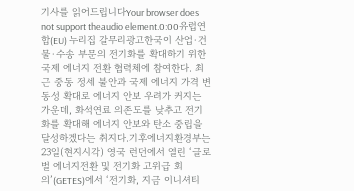기사를 읽어드립니다Your browser does not support theaudio element.0:00유럽연합(EU) 누리집 갈무리광고한국이 산업·건물·수송 부문의 전기화를 확대하기 위한 국제 에너지 전환 협력체에 참여한다. 최근 중동 정세 불안과 국제 에너지 가격 변동성 확대로 에너지 안보 우려가 커지는 가운데, 화석연료 의존도를 낮추고 전기화를 확대해 에너지 안보와 탄소 중립을 달성하겠다는 취지다.기후에너지환경부는 23일(현지시각) 영국 런던에서 열린 ‘글로벌 에너지전환 및 전기화 고위급 회의’(GETES)에서 ‘전기화, 지금 이니셔티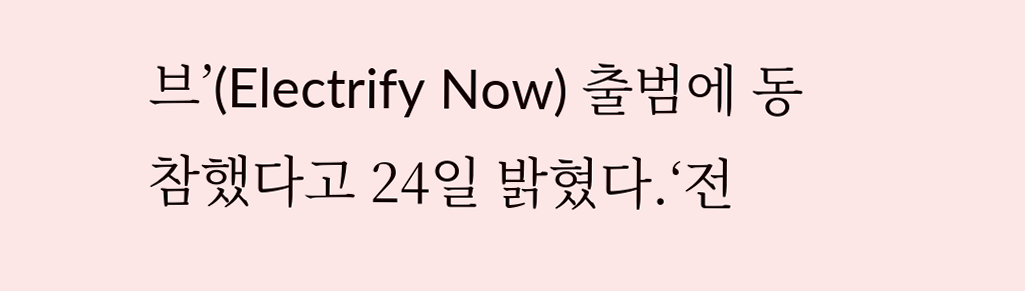브’(Electrify Now) 출범에 동참했다고 24일 밝혔다.‘전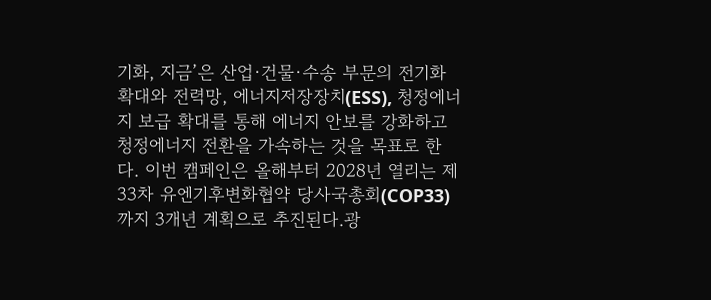기화, 지금’은 산업·건물·수송 부문의 전기화 확대와 전력망, 에너지저장장치(ESS), 청정에너지 보급 확대를 통해 에너지 안보를 강화하고 청정에너지 전환을 가속하는 것을 목표로 한다. 이번 캠페인은 올해부터 2028년 열리는 제33차 유엔기후변화협약 당사국총회(COP33)까지 3개년 계획으로 추진된다.광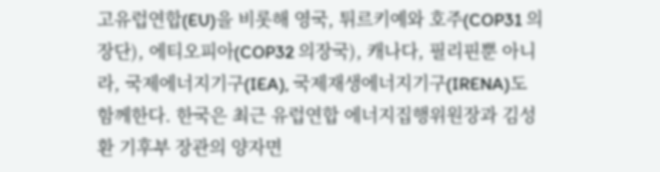고유럽연합(EU)을 비롯해 영국, 튀르키예와 호주(COP31 의장단), 에티오피아(COP32 의장국), 캐나다, 필리핀뿐 아니라, 국제에너지기구(IEA), 국제재생에너지기구(IRENA)도 함께한다. 한국은 최근 유럽연합 에너지집행위원장과 김성환 기후부 장관의 양자면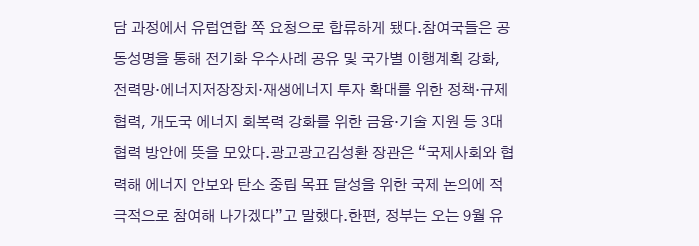담 과정에서 유럽연합 쪽 요청으로 합류하게 됐다.참여국들은 공동성명을 통해 전기화 우수사례 공유 및 국가별 이행계획 강화, 전력망·에너지저장장치·재생에너지 투자 확대를 위한 정책·규제 협력, 개도국 에너지 회복력 강화를 위한 금융·기술 지원 등 3대 협력 방안에 뜻을 모았다.광고광고김성환 장관은 “국제사회와 협력해 에너지 안보와 탄소 중립 목표 달성을 위한 국제 논의에 적극적으로 참여해 나가겠다”고 말했다.한편, 정부는 오는 9월 유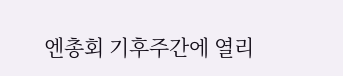엔총회 기후주간에 열리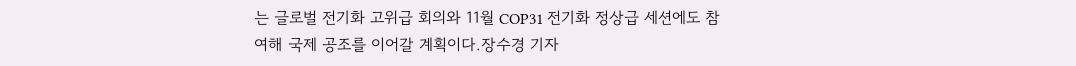는 글로벌 전기화 고위급 회의와 11월 COP31 전기화 정상급 세션에도 참여해 국제 공조를 이어갈 계획이다.장수경 기자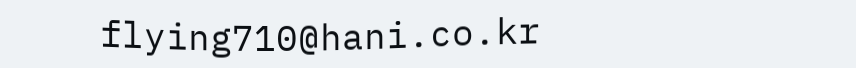flying710@hani.co.kr